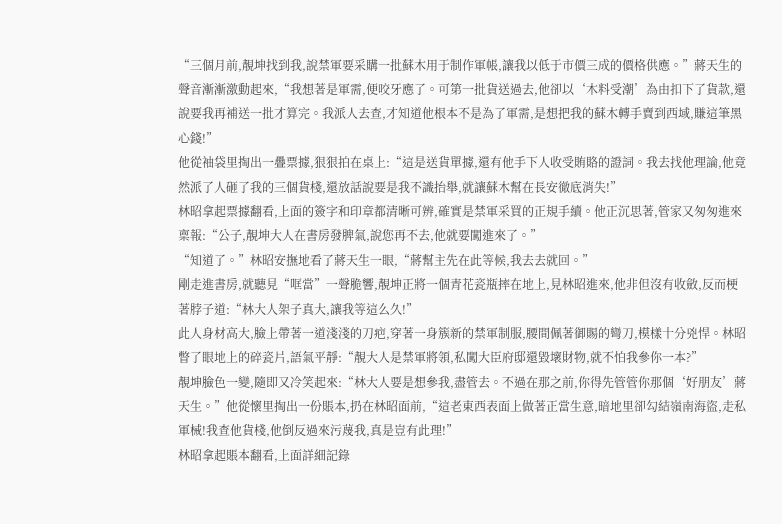“三個月前,靚坤找到我,說禁軍要采購一批蘇木用于制作軍帳,讓我以低于市價三成的價格供應。”蔣天生的聲音漸漸激動起來,“我想著是軍需,便咬牙應了。可第一批貨送過去,他卻以‘木料受潮’為由扣下了貨款,還說要我再補送一批才算完。我派人去查,才知道他根本不是為了軍需,是想把我的蘇木轉手賣到西域,賺這筆黑心錢!”
他從袖袋里掏出一疊票據,狠狠拍在桌上:“這是送貨單據,還有他手下人收受賄賂的證詞。我去找他理論,他竟然派了人砸了我的三個貨棧,還放話說要是我不識抬舉,就讓蘇木幫在長安徹底消失!”
林昭拿起票據翻看,上面的簽字和印章都清晰可辨,確實是禁軍采買的正規手續。他正沉思著,管家又匆匆進來稟報:“公子,靚坤大人在書房發脾氣,說您再不去,他就要闖進來了。”
“知道了。”林昭安撫地看了蔣天生一眼,“蔣幫主先在此等候,我去去就回。”
剛走進書房,就聽見“哐當”一聲脆響,靚坤正將一個青花瓷瓶摔在地上,見林昭進來,他非但沒有收斂,反而梗著脖子道:“林大人架子真大,讓我等這么久!”
此人身材高大,臉上帶著一道淺淺的刀疤,穿著一身簇新的禁軍制服,腰間佩著御賜的彎刀,模樣十分兇悍。林昭瞥了眼地上的碎瓷片,語氣平靜:“靚大人是禁軍將領,私闖大臣府邸還毀壞財物,就不怕我參你一本?”
靚坤臉色一變,隨即又冷笑起來:“林大人要是想參我,盡管去。不過在那之前,你得先管管你那個‘好朋友’蔣天生。”他從懷里掏出一份賬本,扔在林昭面前,“這老東西表面上做著正當生意,暗地里卻勾結嶺南海盜,走私軍械!我查他貨棧,他倒反過來污蔑我,真是豈有此理!”
林昭拿起賬本翻看,上面詳細記錄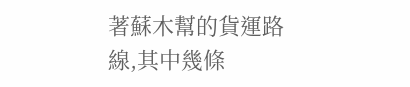著蘇木幫的貨運路線,其中幾條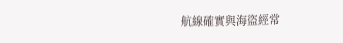航線確實與海盜經常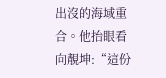出沒的海域重合。他抬眼看向靚坤:“這份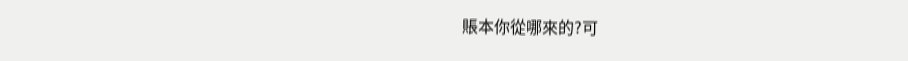賬本你從哪來的?可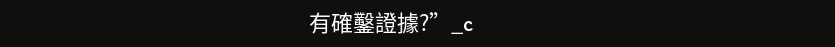有確鑿證據?”_c